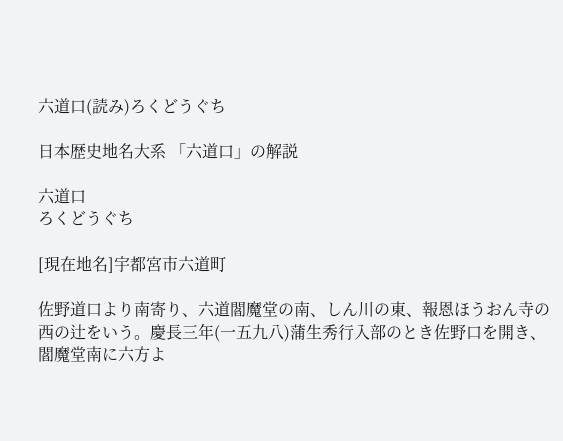六道口(読み)ろくどうぐち

日本歴史地名大系 「六道口」の解説

六道口
ろくどうぐち

[現在地名]宇都宮市六道町

佐野道口より南寄り、六道閻魔堂の南、しん川の東、報恩ほうおん寺の西の辻をいう。慶長三年(一五九八)蒲生秀行入部のとき佐野口を開き、閻魔堂南に六方よ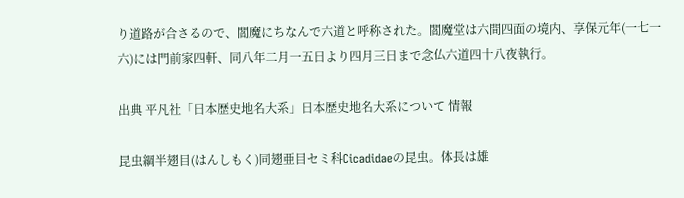り道路が合さるので、閻魔にちなんで六道と呼称された。閻魔堂は六間四面の境内、享保元年(一七一六)には門前家四軒、同八年二月一五日より四月三日まで念仏六道四十八夜執行。

出典 平凡社「日本歴史地名大系」日本歴史地名大系について 情報

昆虫綱半翅目(はんしもく)同翅亜目セミ科Cicadidaeの昆虫。体長は雄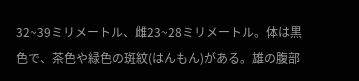32~39ミリメートル、雌23~28ミリメートル。体は黒色で、茶色や緑色の斑紋(はんもん)がある。雄の腹部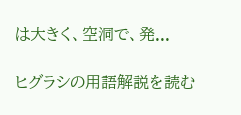は大きく、空洞で、発...

ヒグラシの用語解説を読む